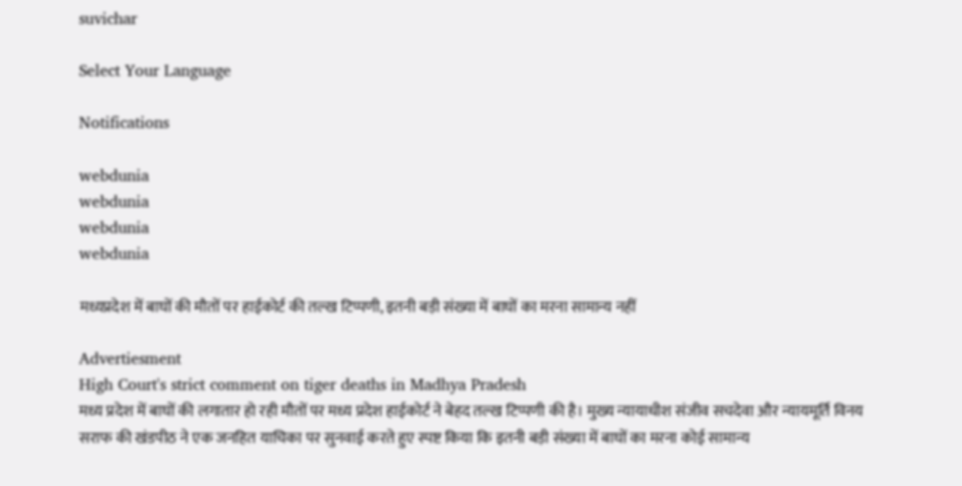suvichar

Select Your Language

Notifications

webdunia
webdunia
webdunia
webdunia

मध्यप्रदेश में बाघों की मौतों पर हाईकोर्ट की तल्ख टिप्पणी, इतनी बड़ी संख्या में बाघों का मरना सामान्य नहीं

Advertiesment
High Court's strict comment on tiger deaths in Madhya Pradesh
मध्य प्रदेश में बाघों की लगातार हो रही मौतों पर मध्य प्रदेश हाईकोर्ट ने बेहद तल्ख टिप्पणी की है। मुख्य न्यायाधीश संजीव सचदेवा और न्यायमूर्ति विनय सराफ की खंडपीठ ने एक जनहित याचिका पर सुनवाई करते हुए स्पष्ट किया कि इतनी बड़ी संख्या में बाघों का मरना कोई सामान्य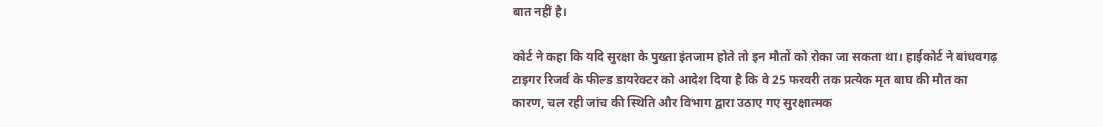बात नहीं है।

कोर्ट ने कहा कि यदि सुरक्षा के पुख्ता इंतजाम होते तो इन मौतों को रोका जा सकता था। हाईकोर्ट ने बांधवगढ़ टाइगर रिजर्व के फील्ड डायरेक्टर को आदेश दिया है कि वे 25 फरवरी तक प्रत्येक मृत बाघ की मौत का कारण, चल रही जांच की स्थिति और विभाग द्वारा उठाए गए सुरक्षात्मक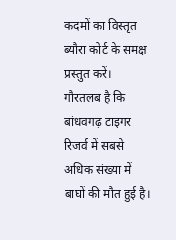कदमों का विस्तृत ब्यौरा कोर्ट के समक्ष प्रस्तुत करें। गौरतलब है कि बांधवगढ़ टाइगर रिजर्व में सबसे अधिक संख्या में बाघों की मौत हुई है।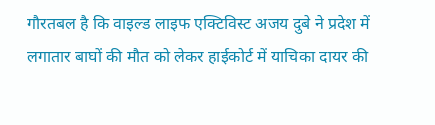गौरतबल है कि वाइल्ड लाइफ एक्टिविस्ट अजय दुबे ने प्रदेश में लगातार बाघों की मौत को लेकर हाईकोर्ट में याचिका दायर की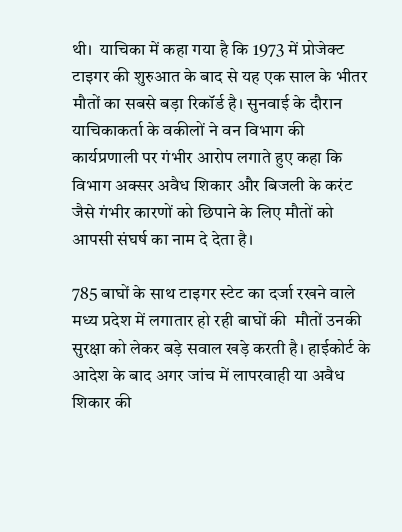थी।  याचिका में कहा गया है कि 1973 में प्रोजेक्ट टाइगर की शुरुआत के बाद से यह एक साल के भीतर मौतों का सबसे बड़ा रिकॉर्ड है। सुनवाई के दौरान याचिकाकर्ता के वकीलों ने वन विभाग की कार्यप्रणाली पर गंभीर आरोप लगाते हुए कहा कि विभाग अक्सर अवैध शिकार और बिजली के करंट जैसे गंभीर कारणों को छिपाने के लिए मौतों को आपसी संघर्ष का नाम दे देता है।

785 बाघों के साथ टाइगर स्टेट का दर्जा रखने वाले मध्य प्रदेश में लगातार हो रही बाघों की  मौतों उनकी सुरक्षा को लेकर बड़े सवाल खड़े करती है। हाईकोर्ट के आदेश के बाद अगर जांच में लापरवाही या अवैध शिकार की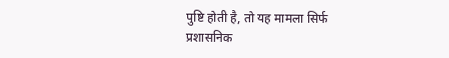पुष्टि होती है, तो यह मामला सिर्फ प्रशासनिक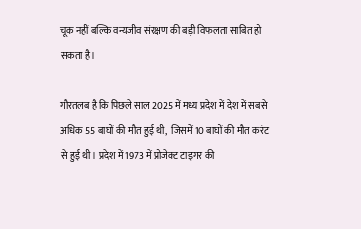चूक नहीं बल्कि वन्यजीव संरक्षण की बड़ी विफलता साबित हो सकता है।

गौरतलब है कि पिछले साल 2025 में मध्य प्रदेश में देश में सबसे अधिक 55 बाघों की मौत हुई थी,  जिसमें 10 बाघों की मौत करंट से हुई थी। प्रदेश में 1973 में प्रोजेक्ट टाइगर की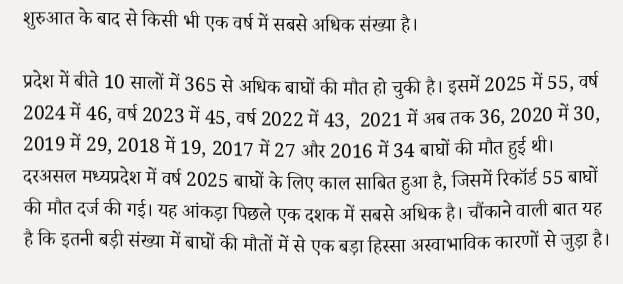शुरुआत के बाद से किसी भी एक वर्ष में सबसे अधिक संख्या है।

प्रदेश में बीते 10 सालों में 365 से अधिक बाघों की मौत हो चुकी है। इसमें 2025 में 55, वर्ष 2024 में 46, वर्ष 2023 में 45, वर्ष 2022 में 43,  2021 में अब तक 36, 2020 में 30, 2019 में 29, 2018 में 19, 2017 में 27 और 2016 में 34 बाघों की मौत हुई थी। दरअसल मध्यप्रदेश में वर्ष 2025 बाघों के लिए काल साबित हुआ है, जिसमें रिकॉर्ड 55 बाघों की मौत दर्ज की गई। यह आंकड़ा पिछले एक दशक में सबसे अधिक है। चौंकाने वाली बात यह है कि इतनी बड़ी संख्या में बाघों की मौतों में से एक बड़ा हिस्सा अस्वाभाविक कारणों से जुड़ा है।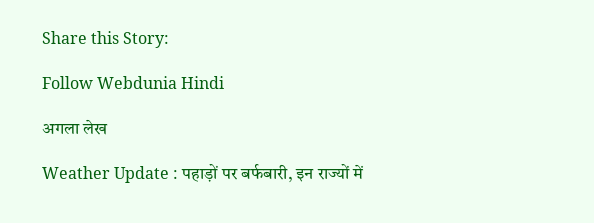Share this Story:

Follow Webdunia Hindi

अगला लेख

Weather Update : पहाड़ों पर बर्फबारी, इन राज्यों में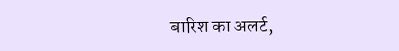बारिश का अलर्ट,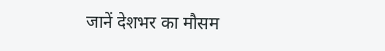जानें देशभर का मौसम